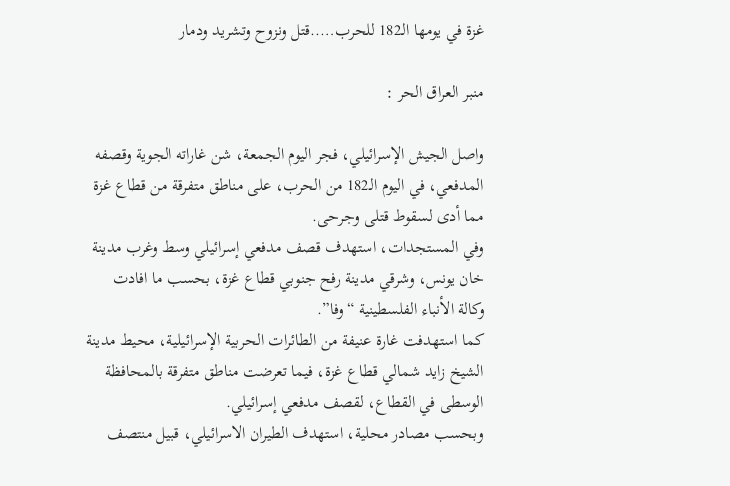غزة في يومها الـ182 للحرب…..قتل ونزوح وتشريد ودمار

منبر العراق الحر :

واصل الجيش الإسرائيلي، فجر اليوم الجمعة، شن غاراته الجوية وقصفه المدفعي، في اليوم الـ182 من الحرب، على مناطق متفرقة من قطاع غزة مما أدى لسقوط قتلى وجرحى.
وفي المستجدات، استهدف قصف مدفعي إسرائيلي وسط وغرب مدينة خان يونس، وشرقي مدينة رفح جنوبي قطاع غزة، بحسب ما افادت وكالة الأنباء الفلسطينية “وفا”.
كما استهدفت غارة عنيفة من الطائرات الحربية الإسرائيلية، محيط مدينة الشيخ زايد شمالي قطاع غزة، فيما تعرضت مناطق متفرقة بالمحافظة الوسطى في القطاع، لقصف مدفعي إسرائيلي.
وبحسب مصادر محلية، استهدف الطيران الاسرائيلي، قبيل منتصف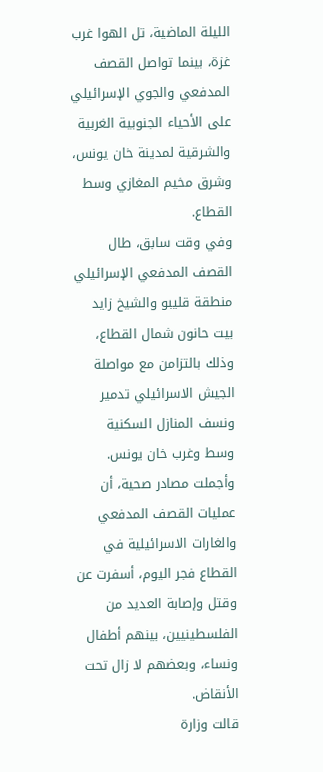الليلة الماضية، تل الهوا غرب غزة، بينما تواصل القصف المدفعي والجوي الإسرائيلي على الأحياء الجنوبية الغربية والشرقية لمدينة خان يونس، وشرق مخيم المغازي وسط القطاع.
وفي وقت سابق، طال القصف المدفعي الإسرائيلي منطقة قليبو والشيخ زايد بيت حانون شمال القطاع، وذلك بالتزامن مع مواصلة الجيش الاسرائيلي تدمير ونسف المنازل السكنية وسط وغرب خان يونس.
وأجملت مصادر صحية، أن عمليات القصف المدفعي والغارات الاسرائيلية في القطاع فجر اليوم، أسفرت عن وقتل وإصابة العديد من الفلسطينيين، بينهم أطفال ونساء، وبعضهم لا زال تحت الأنقاض.
قالت وزارة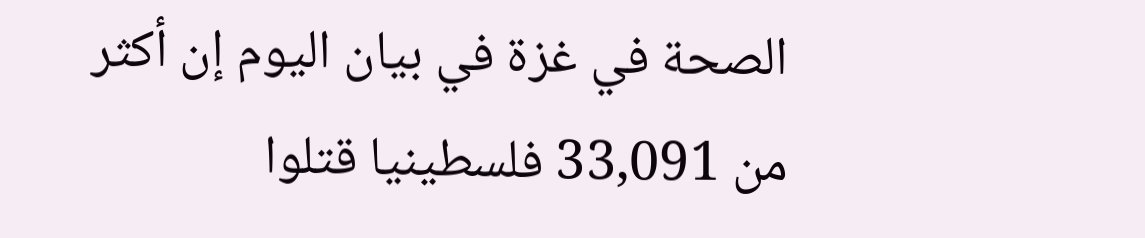الصحة في غزة في بيان اليوم إن أكثر من 33,091 فلسطينيا قتلوا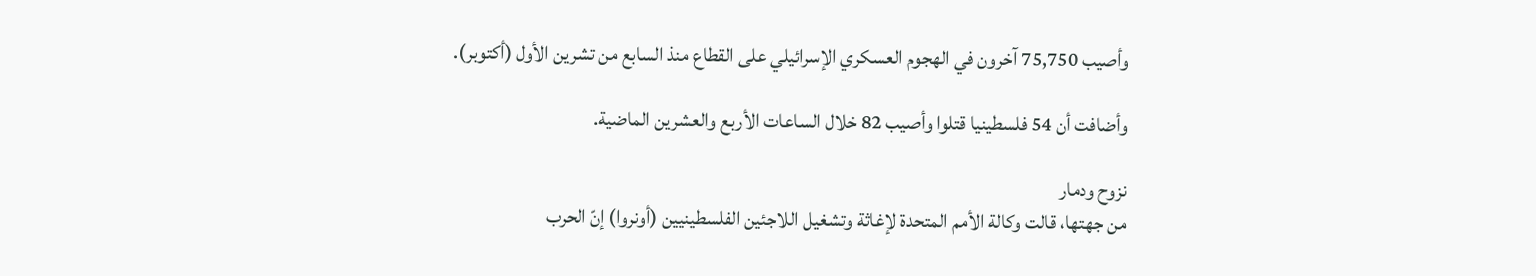وأصيب 75,750 آخرون في الهجوم العسكري الإسرائيلي على القطاع منذ السابع من تشرين الأول (أكتوبر).

وأضافت أن 54 فلسطينيا قتلوا وأصيب 82 خلال الساعات الأربع والعشرين الماضية.

نزوح ودمار
من جهتها، قالت وكالة الأمم المتحدة لإغاثة وتشغيل اللاجئين الفلسطينيين (أونروا) إنّ الحرب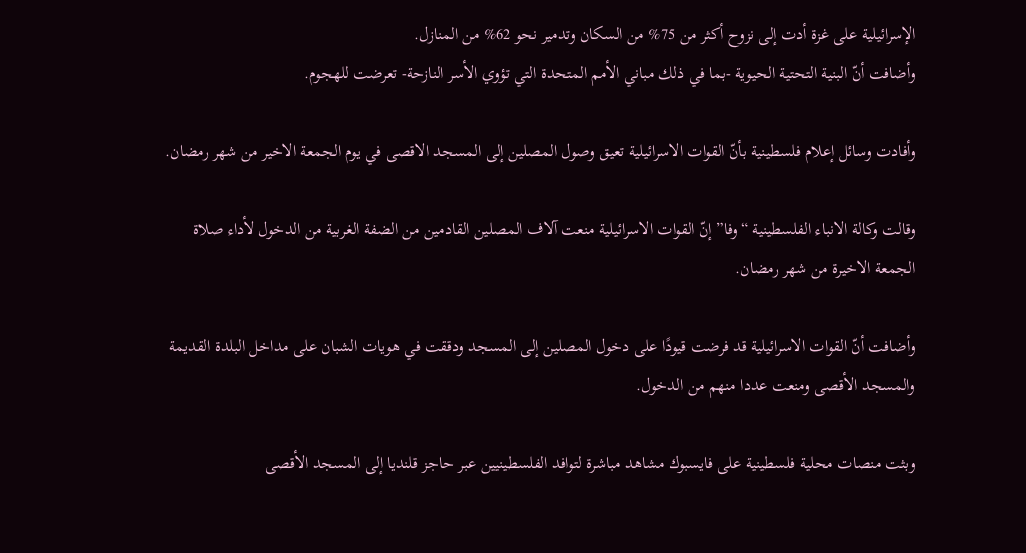الإسرائيلية على غزة أدت إلى نزوح أكثر من 75% من السكان وتدمير نحو 62% من المنازل.
وأضافت أنّ البنية التحتية الحيوية -بما في ذلك مباني الأمم المتحدة التي تؤوي الأسر النازحة- تعرضت للهجوم.

وأفادت وسائل إعلام فلسطينية بأنّ القوات الاسرائيلية تعيق وصول المصلين إلى المسجد الاقصى في يوم الجمعة الاخير من شهر رمضان.

وقالت وكالة الانباء الفلسطينية “وفا” إنّ القوات الاسرائيلية منعت آلاف المصلين القادمين من الضفة الغربية من الدخول لأداء صلاة الجمعة الاخيرة من شهر رمضان.

وأضافت أنّ القوات الاسرائيلية قد فرضت قيودًا على دخول المصلين إلى المسجد ودققت في هويات الشبان على مداخل البلدة القديمة والمسجد الأقصى ومنعت عددا منهم من الدخول.

وبثت منصات محلية فلسطينية على فايسبوك مشاهد مباشرة لتوافد الفلسطينيين عبر حاجز قلنديا إلى المسجد الأقصى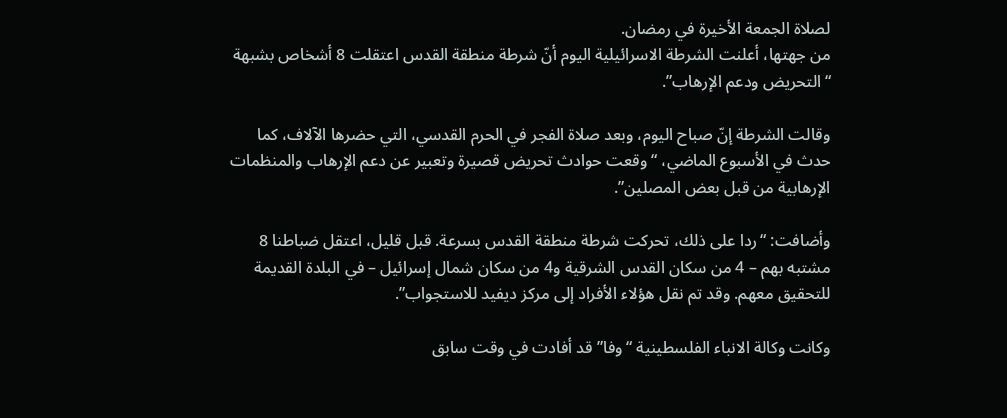لصلاة الجمعة الأخيرة في رمضان.
من جهتها، أعلنت الشرطة الاسرائيلية اليوم أنّ شرطة منطقة القدس اعتقلت 8 أشخاص بشبهة “التحريض ودعم الإرهاب”.

وقالت الشرطة إنّ صباح اليوم، وبعد صلاة الفجر في الحرم القدسي، التي حضرها الآلاف، كما حدث في الأسبوع الماضي، “وقعت حوادث تحريض قصيرة وتعبير عن دعم الإرهاب والمنظمات الإرهابية من قبل بعض المصلين”.

وأضافت: “ردا على ذلك، تحركت شرطة منطقة القدس بسرعة. قبل قليل، اعتقل ضباطنا 8 مشتبه بهم – 4 من سكان القدس الشرقية و4 من سكان شمال إسرائيل – في البلدة القديمة للتحقيق معهم. وقد تم نقل هؤلاء الأفراد إلى مركز ديفيد للاستجواب”.

وكانت وكالة الانباء الفلسطينية “وفا” قد أفادت في وقت سابق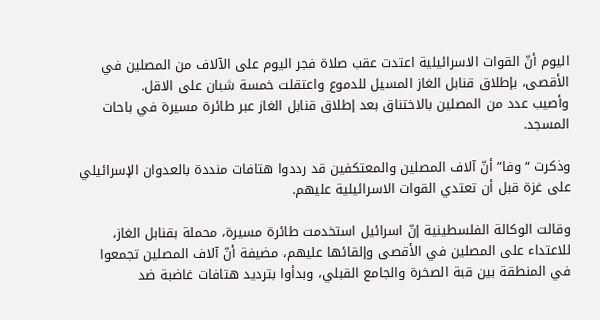اليوم أنّ القوات الاسرائيلية اعتدت عقب صلاة فجر اليوم على الآلاف من المصلين في الأقصى، بإطلاق قنابل الغاز المسيل للدموع واعتقلت خمسة شبان على الاقل.
وأصيب عدد من المصلين بالاختناق بعد إطلاق قنابل الغاز عبر طائرة مسيرة في باحات المسجد.

وذكرت “وفا” أنّ آلاف المصلين والمعتكفين قد رددوا هتافات منددة بالعدوان الإسرائيلي على غزة قبل أن تعتدي القوات الاسرائيلية عليهم.

وقالت الوكالة الفلسطينية إنّ اسرائيل استخدمت طائرة مسيرة، محملة بقنابل الغاز، للاعتداء على المصلين في الأقصى وإلقائها عليهم، مضيفة أنّ آلاف المصلين تجمعوا في المنطقة بين قبة الصخرة والجامع القبلي، وبدأوا بترديد هتافات غاضبة ضد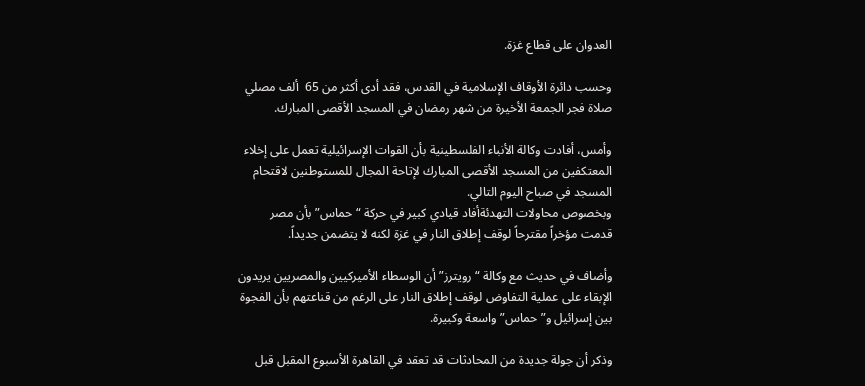العدوان على قطاع غزة.

وحسب دائرة الأوقاف الإسلامية في القدس، فقد أدى أكثر من 65  ألف مصلي صلاة فجر الجمعة الأخيرة من شهر رمضان في المسجد الأقصى المبارك.

وأمس، أفادت وكالة الأنباء الفلسطينية بأن القوات الإسرائيلية تعمل على إخلاء المعتكفين من المسجد الأقصى المبارك لإتاحة المجال للمستوطنين لاقتحام المسجد في صباح اليوم التالي.
وبخصوص محاولات التهدئةأفاد قيادي كبير في حركة “حماس” بأن مصر قدمت مؤخراً مقترحاً لوقف إطلاق النار في غزة لكنه لا يتضمن جديداً.

وأضاف في حديث مع وكالة “رويترز” أن الوسطاء الأميركيين والمصريين يريدون الإبقاء على عملية التفاوض لوقف إطلاق النار على الرغم من قناعتهم بأن الفجوة بين إسرائيل و”حماس” واسعة وكبيرة.

وذكر أن جولة جديدة من المحادثات قد تعقد في القاهرة الأسبوع المقبل قبل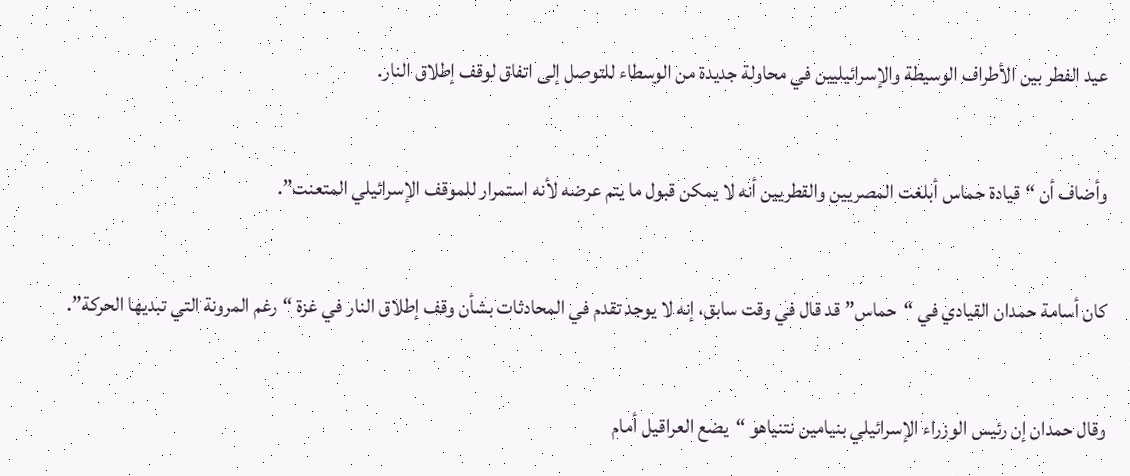عيد الفطر بين الأطراف الوسيطة والإسرائيليين في محاولة جديدة من الوسطاء للتوصل إلى اتفاق لوقف إطلاق النار.

وأضاف أن “قيادة حماس أبلغت المصريين والقطريين أنه لا يمكن قبول ما يتم عرضه لأنه استمرار للموقف الإسرائيلي المتعنت”.

كان أسامة حمدان القيادي في “حماس” قد قال في وقت سابق، إنه لا يوجد تقدم في المحادثات بشأن وقف إطلاق النار في غزة “رغم المرونة التي تبديها الحركة”.

وقال حمدان إن رئيس الوزراء الإسرائيلي بنيامين نتنياهو “يضع العراقيل أمام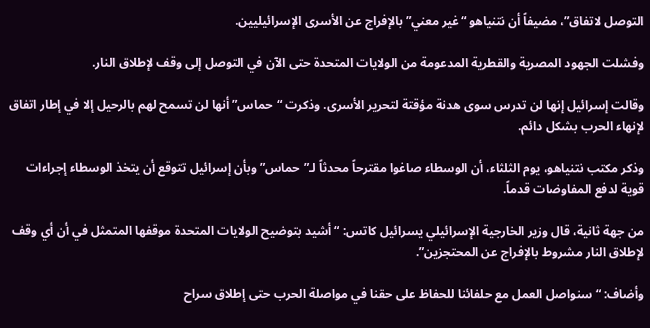التوصل لاتفاق”، مضيفاً أن نتنياهو “غير معني” بالإفراج عن الأسرى الإسرائيليين.

وفشلت الجهود المصرية والقطرية المدعومة من الولايات المتحدة حتى الآن في التوصل إلى وقف لإطلاق النار.

وقالت إسرائيل إنها لن تدرس سوى هدنة مؤقتة لتحرير الأسرى. وذكرت “حماس” أنها لن تسمح لهم بالرحيل إلا في إطار اتفاق لإنهاء الحرب بشكل دائم.

وذكر مكتب نتنياهو، يوم الثلثاء، أن الوسطاء صاغوا مقترحاً محدثاً لـ”حماس” وبأن إسرائيل تتوقع أن يتخذ الوسطاء إجراءات قوية لدفع المفاوضات قدماً.

من جهة ثانية، قال وزير الخارجية الإسرائيلي يسرائيل كاتس: “أشيد بتوضيح الولايات المتحدة موقفها المتمثل في أن أي وقف لإطلاق النار مشروط بالإفراج عن المحتجزين”.

وأضاف: “سنواصل العمل مع حلفائنا للحفاظ على حقنا في مواصلة الحرب حتى إطلاق سراح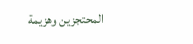المحتجزين وهزيمة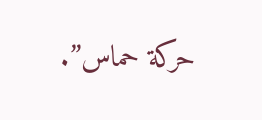حركة حماس”.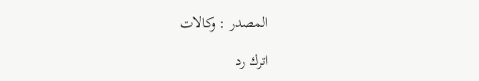المصدر : وكالات

اترك رد